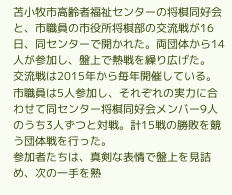苫小牧市高齢者福祉センターの将棋同好会と、市職員の市役所将棋部の交流戦が16日、同センターで開かれた。両団体から14人が参加し、盤上で熱戦を繰り広げた。
交流戦は2015年から毎年開催している。
市職員は5人参加し、それぞれの実力に合わせて同センター将棋同好会メンバー9人のうち3人ずつと対戦。計15戦の勝敗を競う団体戦を行った。
参加者たちは、真剣な表情で盤上を見詰め、次の一手を熟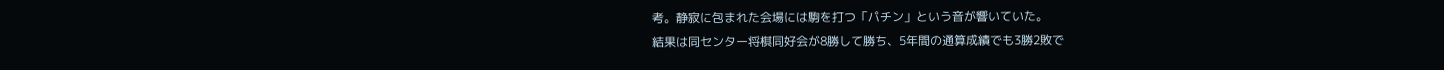考。静寂に包まれた会場には駒を打つ「パチン」という音が響いていた。
結果は同センター将棋同好会が8勝して勝ち、5年間の通算成績でも3勝2敗で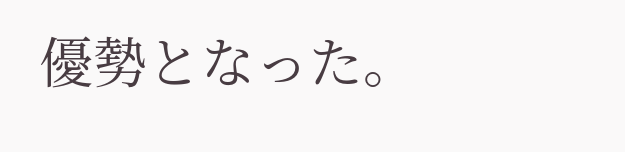優勢となった。